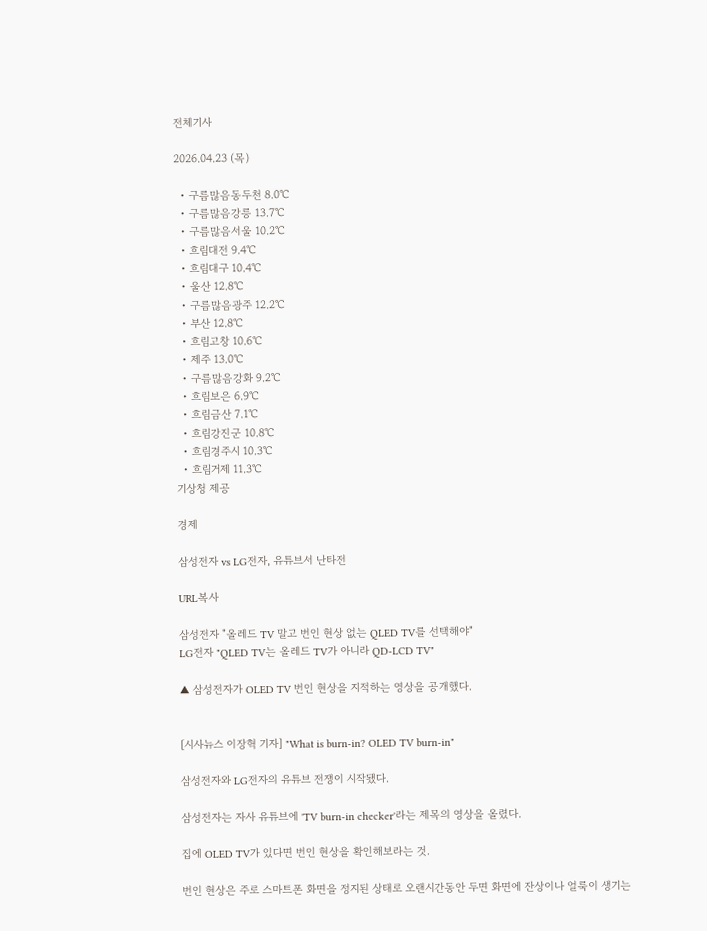전체기사

2026.04.23 (목)

  • 구름많음동두천 8.0℃
  • 구름많음강릉 13.7℃
  • 구름많음서울 10.2℃
  • 흐림대전 9.4℃
  • 흐림대구 10.4℃
  • 울산 12.8℃
  • 구름많음광주 12.2℃
  • 부산 12.8℃
  • 흐림고창 10.6℃
  • 제주 13.0℃
  • 구름많음강화 9.2℃
  • 흐림보은 6.9℃
  • 흐림금산 7.1℃
  • 흐림강진군 10.8℃
  • 흐림경주시 10.3℃
  • 흐림거제 11.3℃
기상청 제공

경제

삼성전자 vs LG전자, 유튜브서 난타전

URL복사

삼성전자 "올레드 TV 말고 번인 현상 없는 QLED TV를 선택해야"
LG전자 "QLED TV는 올레드 TV가 아니라 QD-LCD TV"

▲ 삼성전자가 OLED TV 번인 현상을 지적하는 영상을 공개했다.


[시사뉴스 이장혁 기자] "What is burn-in? OLED TV burn-in"

삼성전자와 LG전자의 유튜브 전쟁이 시작됐다.

삼성전자는 자사 유튜브에 'TV burn-in checker'라는 제목의 영상을 올렸다.

집에 OLED TV가 있다면 번인 현상을 확인해보라는 것.

번인 현상은 주로 스마트폰 화면을 정지된 상태로 오랜시간동안 두면 화면에 잔상이나 얼룩이 생기는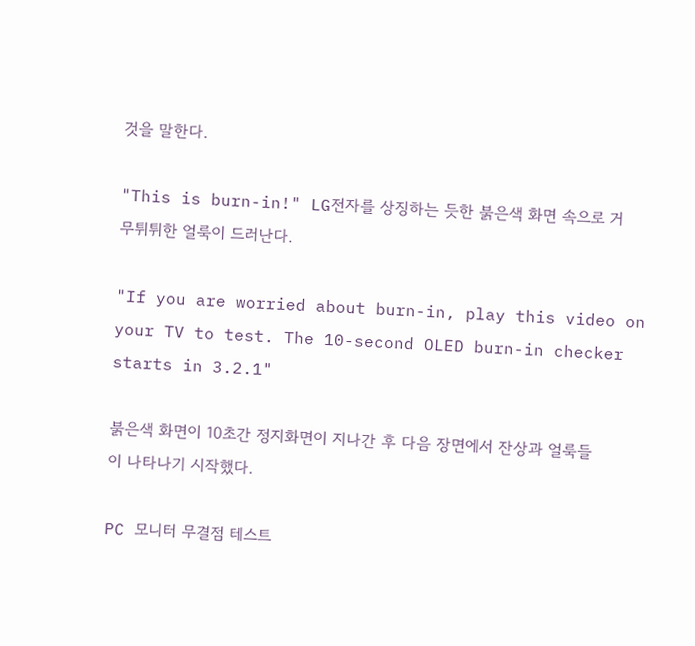것을 말한다.

"This is burn-in!" LG전자를 상징하는 듯한 붉은색 화면 속으로 거무튀튀한 얼룩이 드러난다.

"If you are worried about burn-in, play this video on your TV to test. The 10-second OLED burn-in checker starts in 3.2.1"

붉은색 화면이 10초간 정지화면이 지나간 후 다음 장면에서 잔상과 얼룩들이 나타나기 시작했다.

PC 모니터 무결점 테스트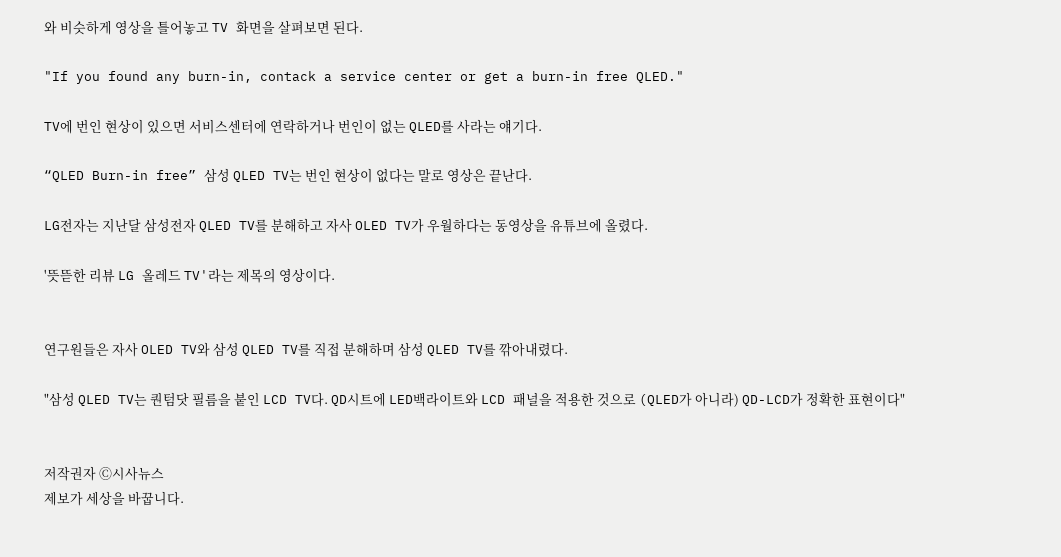와 비슷하게 영상을 틀어놓고 TV 화면을 살펴보면 된다.

"If you found any burn-in, contack a service center or get a burn-in free QLED."

TV에 번인 현상이 있으면 서비스센터에 연락하거나 번인이 없는 QLED를 사라는 얘기다.

“QLED Burn-in free” 삼성 QLED TV는 번인 현상이 없다는 말로 영상은 끝난다.

LG전자는 지난달 삼성전자 QLED TV를 분해하고 자사 OLED TV가 우월하다는 동영상을 유튜브에 올렸다.

'뜻뜯한 리뷰 LG 올레드 TV'라는 제목의 영상이다.


연구원들은 자사 OLED TV와 삼성 QLED TV를 직접 분해하며 삼성 QLED TV를 깎아내렸다.

"삼성 QLED TV는 퀀텀닷 필름을 붙인 LCD TV다. QD시트에 LED백라이트와 LCD 패널을 적용한 것으로 (QLED가 아니라) QD-LCD가 정확한 표현이다"


저작권자 Ⓒ시사뉴스
제보가 세상을 바꿉니다.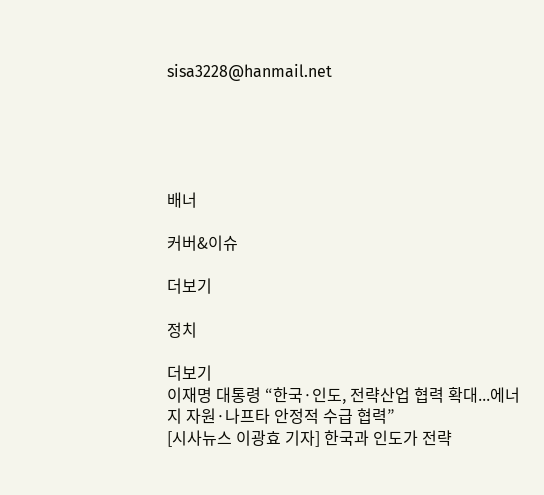sisa3228@hanmail.net





배너

커버&이슈

더보기

정치

더보기
이재명 대통령 “한국·인도, 전략산업 협력 확대...에너지 자원·나프타 안정적 수급 협력”
[시사뉴스 이광효 기자] 한국과 인도가 전략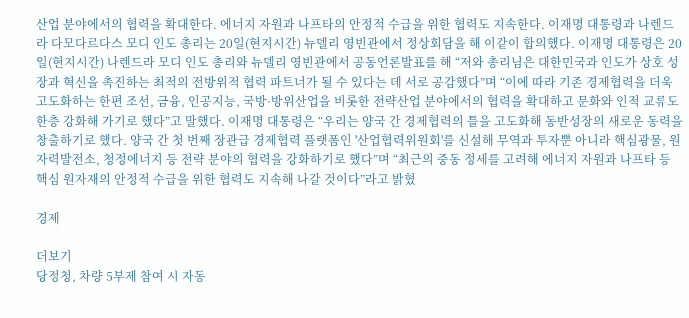산업 분야에서의 협력을 확대한다. 에너지 자원과 나프타의 안정적 수급을 위한 협력도 지속한다. 이재명 대통령과 나렌드라 다모다르다스 모디 인도 총리는 20일(현지시간) 뉴델리 영빈관에서 정상회담을 해 이같이 합의했다. 이재명 대통령은 20일(현지시간) 나렌드라 모디 인도 총리와 뉴델리 영빈관에서 공동언론발표를 해 “저와 총리님은 대한민국과 인도가 상호 성장과 혁신을 촉진하는 최적의 전방위적 협력 파트너가 될 수 있다는 데 서로 공감했다”며 “이에 따라 기존 경제협력을 더욱 고도화하는 한편 조선, 금융, 인공지능, 국방·방위산업을 비롯한 전략산업 분야에서의 협력을 확대하고 문화와 인적 교류도 한층 강화해 가기로 했다”고 말했다. 이재명 대통령은 “우리는 양국 간 경제협력의 틀을 고도화해 동반성장의 새로운 동력을 창출하기로 했다. 양국 간 첫 번째 장관급 경제협력 플랫폼인 '산업협력위원회'를 신설해 무역과 투자뿐 아니라 핵심광물, 원자력발전소, 청정에너지 등 전략 분야의 협력을 강화하기로 했다”며 “최근의 중동 정세를 고려해 에너지 자원과 나프타 등 핵심 원자재의 안정적 수급을 위한 협력도 지속해 나갈 것이다”라고 밝혔

경제

더보기
당정청, 차량 5부제 참여 시 자동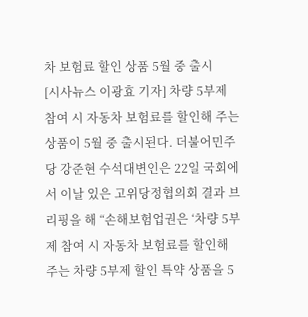차 보험료 할인 상품 5월 중 출시
[시사뉴스 이광효 기자] 차량 5부제 참여 시 자동차 보험료를 할인해 주는 상품이 5월 중 출시된다. 더불어민주당 강준현 수석대변인은 22일 국회에서 이날 있은 고위당정협의회 결과 브리핑을 해 “손해보험업권은 ‘차량 5부제 참여 시 자동차 보험료를 할인해 주는 차량 5부제 할인 특약 상품을 5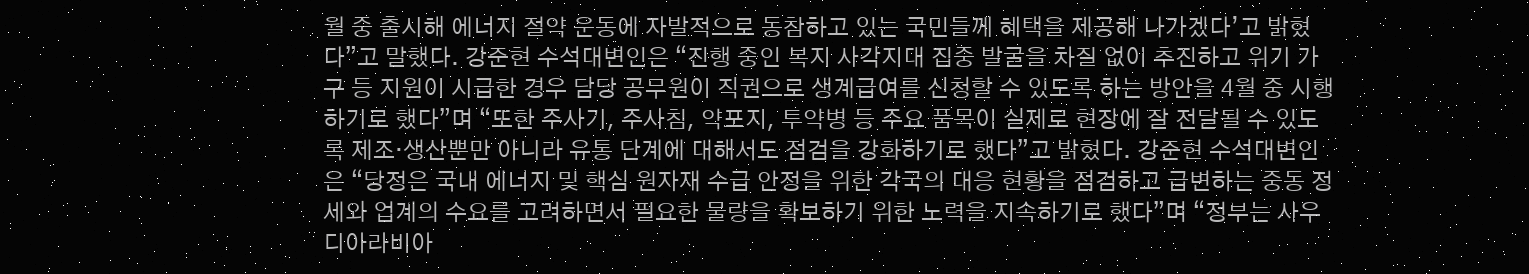월 중 출시해 에너지 절약 운동에 자발적으로 동참하고 있는 국민들께 혜택을 제공해 나가겠다’고 밝혔다”고 말했다. 강준현 수석대변인은 “진행 중인 복지 사각지대 집중 발굴을 차질 없이 추진하고 위기 가구 등 지원이 시급한 경우 담당 공무원이 직권으로 생계급여를 신청할 수 있도록 하는 방안을 4월 중 시행하기로 했다”며 “또한 주사기, 주사침, 약포지, 투약병 등 주요 품목이 실제로 현장에 잘 전달될 수 있도록 제조·생산뿐만 아니라 유통 단계에 대해서도 점검을 강화하기로 했다”고 밝혔다. 강준현 수석대변인은 “당정은 국내 에너지 및 핵심 원자재 수급 안정을 위한 각국의 대응 현황을 점검하고 급변하는 중동 정세와 업계의 수요를 고려하면서 필요한 물량을 확보하기 위한 노력을 지속하기로 했다”며 “정부는 사우디아라비아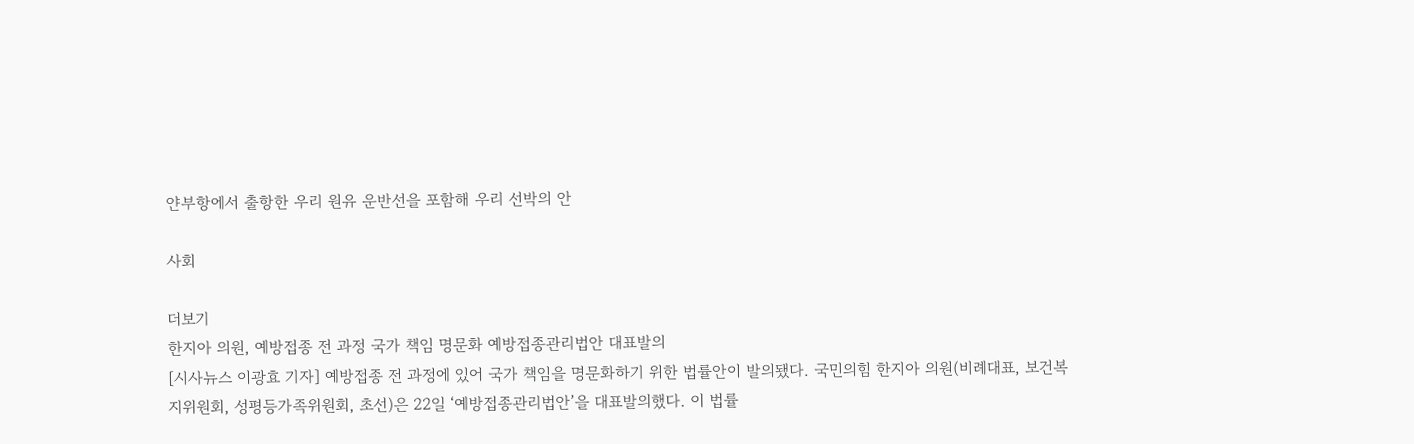얀부항에서 출항한 우리 원유 운반선을 포함해 우리 선박의 안

사회

더보기
한지아 의원, 예방접종 전 과정 국가 책임 명문화 예방접종관리법안 대표발의
[시사뉴스 이광효 기자] 예방접종 전 과정에 있어 국가 책임을 명문화하기 위한 법률안이 발의됐다. 국민의힘 한지아 의원(비례대표, 보건복지위원회, 성평등가족위원회, 초선)은 22일 ‘예방접종관리법안’을 대표발의했다. 이 법률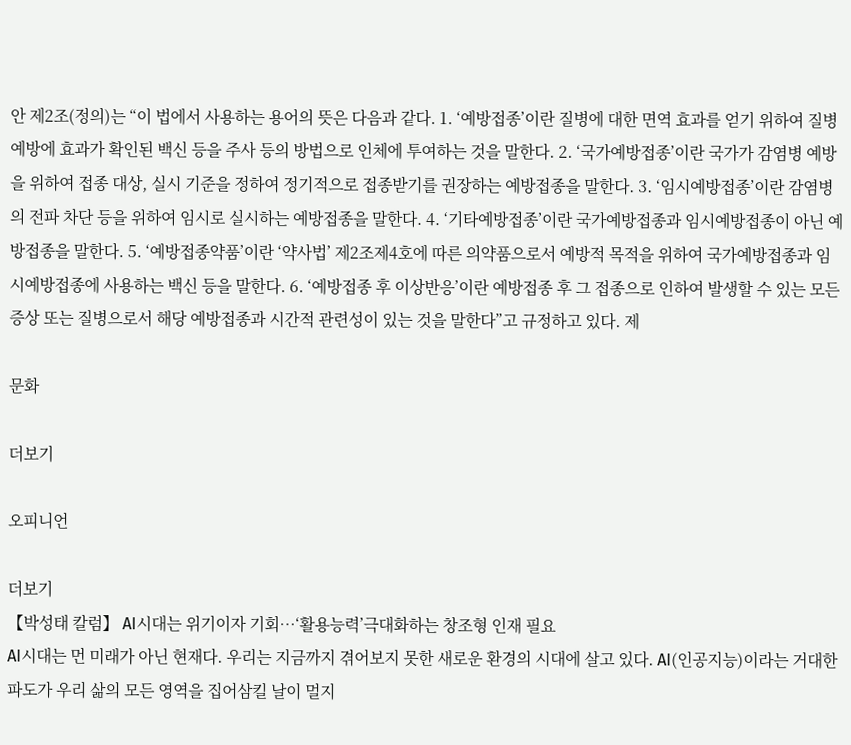안 제2조(정의)는 “이 법에서 사용하는 용어의 뜻은 다음과 같다. 1. ‘예방접종’이란 질병에 대한 면역 효과를 얻기 위하여 질병 예방에 효과가 확인된 백신 등을 주사 등의 방법으로 인체에 투여하는 것을 말한다. 2. ‘국가예방접종’이란 국가가 감염병 예방을 위하여 접종 대상, 실시 기준을 정하여 정기적으로 접종받기를 권장하는 예방접종을 말한다. 3. ‘임시예방접종’이란 감염병의 전파 차단 등을 위하여 임시로 실시하는 예방접종을 말한다. 4. ‘기타예방접종’이란 국가예방접종과 임시예방접종이 아닌 예방접종을 말한다. 5. ‘예방접종약품’이란 ‘약사법’ 제2조제4호에 따른 의약품으로서 예방적 목적을 위하여 국가예방접종과 임시예방접종에 사용하는 백신 등을 말한다. 6. ‘예방접종 후 이상반응’이란 예방접종 후 그 접종으로 인하여 발생할 수 있는 모든 증상 또는 질병으로서 해당 예방접종과 시간적 관련성이 있는 것을 말한다”고 규정하고 있다. 제

문화

더보기

오피니언

더보기
【박성태 칼럼】 AI시대는 위기이자 기회…‘활용능력’극대화하는 창조형 인재 필요
AI시대는 먼 미래가 아닌 현재다. 우리는 지금까지 겪어보지 못한 새로운 환경의 시대에 살고 있다. AI(인공지능)이라는 거대한 파도가 우리 삶의 모든 영역을 집어삼킬 날이 멀지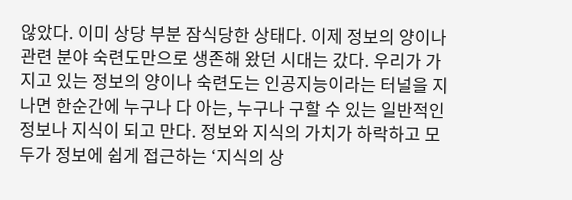않았다. 이미 상당 부분 잠식당한 상태다. 이제 정보의 양이나 관련 분야 숙련도만으로 생존해 왔던 시대는 갔다. 우리가 가지고 있는 정보의 양이나 숙련도는 인공지능이라는 터널을 지나면 한순간에 누구나 다 아는, 누구나 구할 수 있는 일반적인 정보나 지식이 되고 만다. 정보와 지식의 가치가 하락하고 모두가 정보에 쉽게 접근하는 ‘지식의 상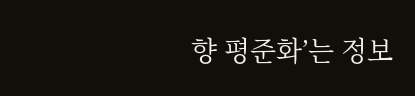향 평준화’는 정보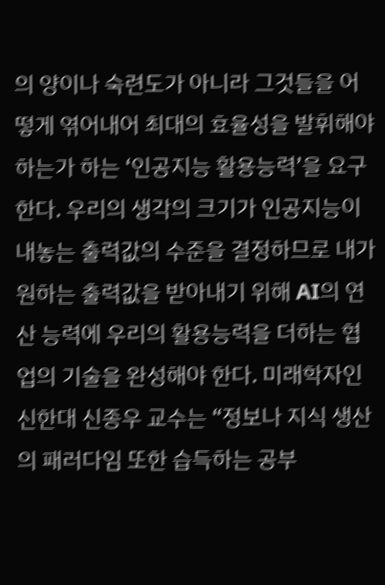의 양이나 숙련도가 아니라 그것들을 어떻게 엮어내어 최대의 효율성을 발휘해야 하는가 하는 ‘인공지능 활용능력’을 요구한다. 우리의 생각의 크기가 인공지능이 내놓는 출력값의 수준을 결정하므로 내가 원하는 출력값을 받아내기 위해 AI의 연산 능력에 우리의 활용능력을 더하는 협업의 기술을 완성해야 한다. 미래학자인 신한대 신종우 교수는 “정보나 지식 생산의 패러다임 또한 습득하는 공부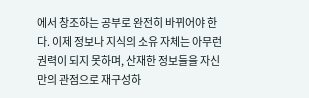에서 창조하는 공부로 완전히 바뀌어야 한다. 이제 정보나 지식의 소유 자체는 아무런 권력이 되지 못하며, 산재한 정보들을 자신만의 관점으로 재구성하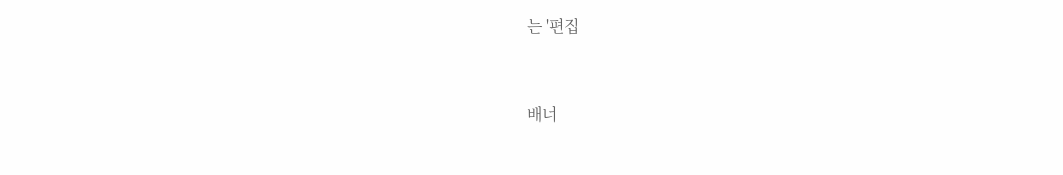는 '편집


배너